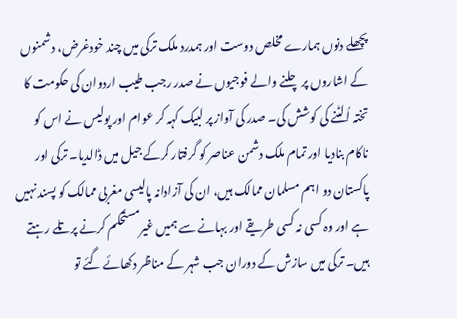پچھلے دنوں ہمارے مخلص دوست اور ہمدرد ملک ترکی میں چند خودغرض، دشمنوں کے اشاروں پر چلنے والے فوجیوں نے صدر رجب طیب اردوان کی حکومت کا تختہ اُلٹنے کی کوشش کی۔ صدر کی آواز پر لبیک کہہ کر عوام اور پولیس نے اس کو ناکام بنادیا اور تمام ملک دشمن عناصر کو گرفتار کرکے جیل میں ڈالدیا۔ ترکی اور پاکستان دو اہم مسلمان ممالک ہیں، ان کی آزادانہ پالیسی مغربی ممالک کو پسند نہیں ہے اور وہ کسی نہ کسی طریقے اور بہانے سے ہمیں غیرمستحکم کرنے پرتلے رہتے ہیں۔ ترکی میں سازش کے دوران جب شہر کے مناظر دکھائے گئے تو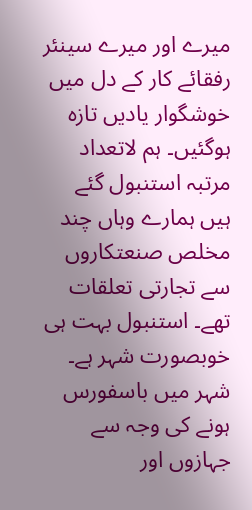میرے اور میرے سینئر رفقائے کار کے دل میں خوشگوار یادیں تازہ ہوگئیں۔ ہم لاتعداد مرتبہ استنبول گئے ہیں ہمارے وہاں چند مخلص صنعتکاروں سے تجارتی تعلقات تھے۔ استنبول بہت ہی خوبصورت شہر ہے۔ شہر میں باسفورس ہونے کی وجہ سے جہازوں اور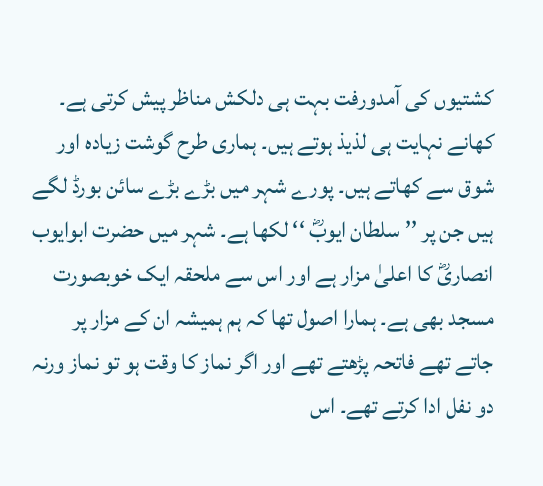کشتیوں کی آمدورفت بہت ہی دلکش مناظر پیش کرتی ہے۔ کھانے نہایت ہی لذیذ ہوتے ہیں۔ ہماری طرح گوشت زیادہ اور شوق سے کھاتے ہیں۔ پورے شہر میں بڑے بڑے سائن بورڈ لگے ہیں جن پر ’’سلطان ایوبؓ ‘‘ لکھا ہے۔ شہر میں حضرت ابوایوب انصاریؓ کا اعلیٰ مزار ہے اور اس سے ملحقہ ایک خوبصورت مسجد بھی ہے۔ ہمارا اصول تھا کہ ہم ہمیشہ ان کے مزار پر جاتے تھے فاتحہ پڑھتے تھے اور اگر نماز کا وقت ہو تو نماز ورنہ دو نفل ادا کرتے تھے۔ اس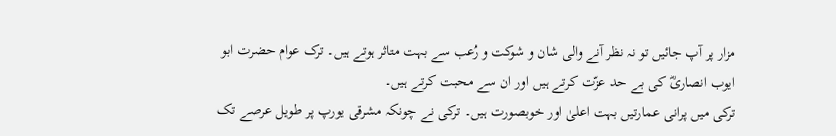مزار پر آپ جائیں تو نہ نظر آنے والی شان و شوکت و رُعب سے بہت متاثر ہوتے ہیں۔ ترک عوام حضرت ابو ایوب انصاریؓ کی بے حد عزّت کرتے ہیں اور ان سے محبت کرتے ہیں۔
ترکی میں پرانی عمارتیں بہت اعلیٰ اور خوبصورت ہیں۔ ترکی نے چونکہ مشرقی یورپ پر طویل عرصے تک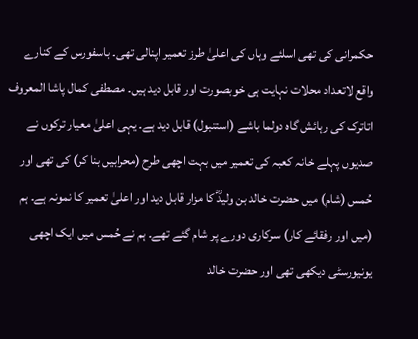حکمرانی کی تھی اسلئے وہاں کی اعلیٰ طرز تعمیر اپنالی تھی۔ باسفورس کے کنارے واقع لاتعداد محلات نہایت ہی خوبصورت اور قابل دید ہیں۔ مصطفی کمال پاشا المعروف اتاترک کی رہائش گاہ دولما باشے (استنبول) قابل دید ہے۔ یہی اعلیٰ معیار ترکوں نے صدیوں پہلے خانہ کعبہ کی تعمیر میں بہت اچھی طرح (محرابیں بنا کر) کی تھی اور حُمس (شام) میں حضرت خالد بن ولیدؓ کا مزار قابل دید اور اعلیٰ تعمیر کا نمونہ ہے۔ ہم (میں اور رفقائے کار) سرکاری دورے پر شام گئے تھے۔ ہم نے حُمس میں ایک اچھی یونیورسٹی دیکھی تھی اور حضرت خالد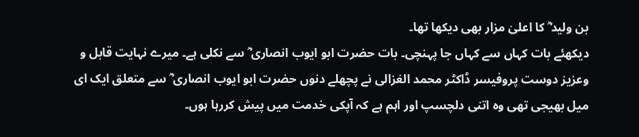بن ولید ؓ کا اعلیٰ مزار بھی دیکھا تھا۔
دیکھئے بات کہاں سے کہاں جا پہنچی۔ بات حضرت ابو ایوب انصاری ؓ سے نکلی ہے۔ میرے نہایت قابل و وعزیز دوست پروفیسر ڈاکٹر محمد الغزالی نے پچھلے دنوں حضرت ابو ایوب انصاری ؓ سے متعلق ایک ای میل بھیجی تھی وہ اتنی دلچسپ اور اہم ہے کہ آپکی خدمت میں پیش کررہا ہوں۔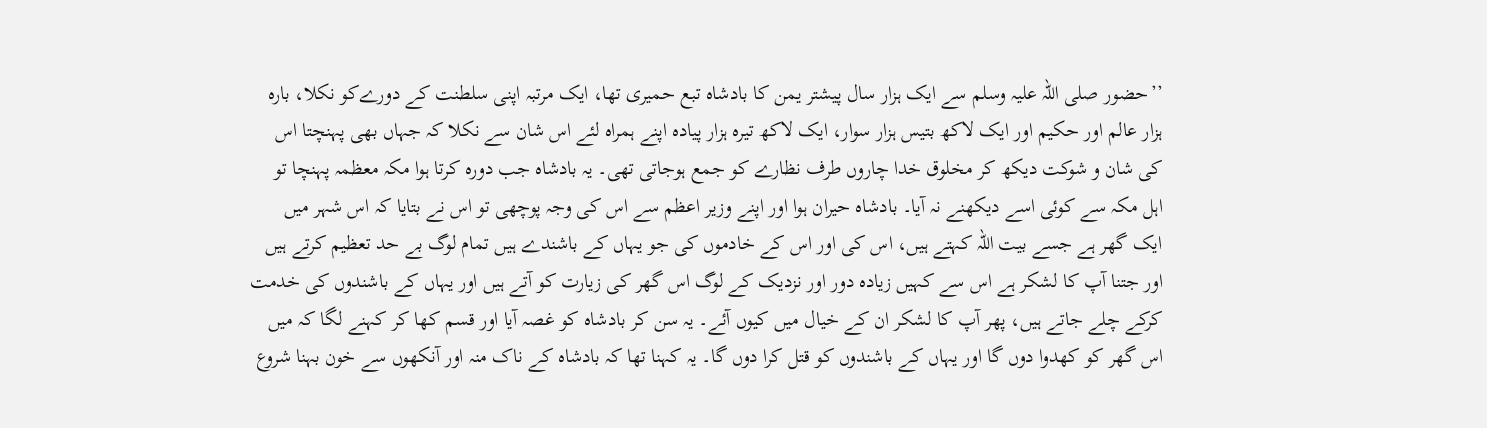’’حضور صلی اللہ علیہ وسلم سے ایک ہزار سال پیشتر یمن کا بادشاہ تبع حمیری تھا، ایک مرتبہ اپنی سلطنت کے دورےکو نکلا، بارہ ہزار عالم اور حکیم اور ایک لاکھ بتیس ہزار سوار، ایک لاکھ تیرہ ہزار پیادہ اپنے ہمراہ لئے اس شان سے نکلا کہ جہاں بھی پہنچتا اس کی شان و شوکت دیکھ کر مخلوق خدا چاروں طرف نظارے کو جمع ہوجاتی تھی۔ یہ بادشاہ جب دورہ کرتا ہوا مکہ معظمہ پہنچا تو اہل مکہ سے کوئی اسے دیکھنے نہ آیا۔ بادشاہ حیران ہوا اور اپنے وزیر اعظم سے اس کی وجہ پوچھی تو اس نے بتایا کہ اس شہر میں ایک گھر ہے جسے بیت اللہ کہتے ہیں، اس کی اور اس کے خادموں کی جو یہاں کے باشندے ہیں تمام لوگ بے حد تعظیم کرتے ہیں اور جتنا آپ کا لشکر ہے اس سے کہیں زیادہ دور اور نزدیک کے لوگ اس گھر کی زیارت کو آتے ہیں اور یہاں کے باشندوں کی خدمت کرکے چلے جاتے ہیں، پھر آپ کا لشکر ان کے خیال میں کیوں آئے۔ یہ سن کر بادشاہ کو غصہ آیا اور قسم کھا کر کہنے لگا کہ میں اس گھر کو کھدوا دوں گا اور یہاں کے باشندوں کو قتل کرا دوں گا۔ یہ کہنا تھا کہ بادشاہ کے ناک منہ اور آنکھوں سے خون بہنا شروع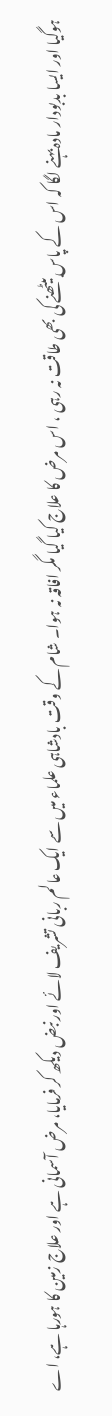ہوگیا اور ایسا بدبودار مادہ بہنے لگا کہ اس کے پاس بیٹھنے کی بھی طاقت نہ رہی ، اس مرض کا علاج کیا گیا مگر افاقہ نہ ہوا۔ شام کے وقت بادشاہی علماء میں سے ایک عالم ربانی تشریف لائے اور نبض دیکھ کر فرمایا، مرض آسمانی ہے اور علاج زمین کا ہورہا ہے، اے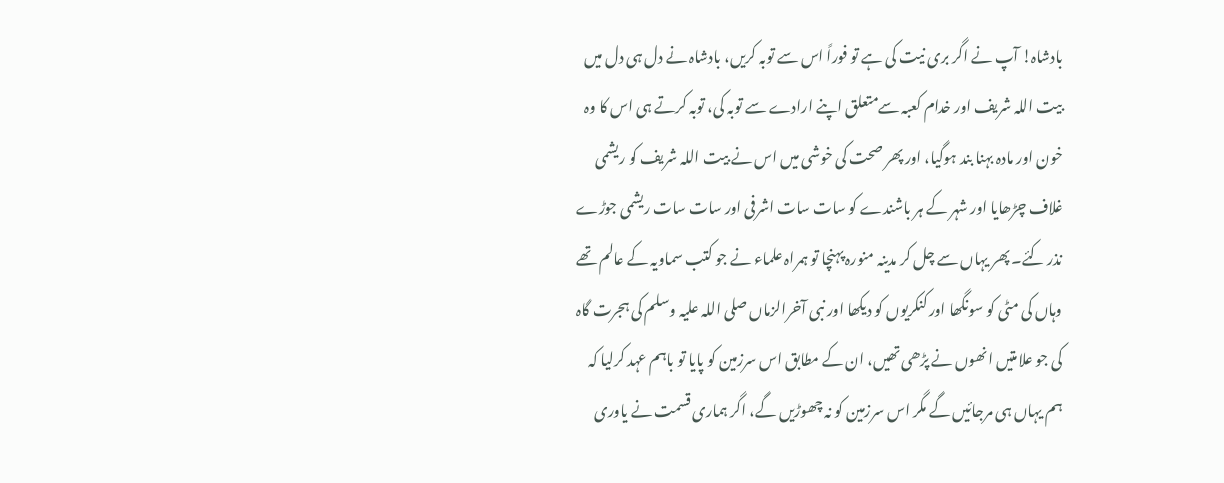بادشاہ! آپ نے اگر بری نیت کی ہے تو فوراً اس سے توبہ کریں، بادشاہ نے دل ہی دل میں بیت اللہ شریف اور خدام کعبہ سےمتعلق اپنے ارادے سے توبہ کی، توبہ کرتے ہی اس کا وہ خون اور مادہ بہنا بند ہوگیا، اور پھر صحت کی خوشی میں اس نے بیت اللہ شریف کو ریشمی غلاف چڑھایا اور شہر کے ہر باشندے کو سات سات اشرفی اور سات سات ریشمی جوڑے نذر کئے۔ پھر یہاں سے چل کر مدینہ منورہ پہنچا تو ہمراہ علماء نے جو کتب سماویہ کے عالم تھے وہاں کی مٹی کو سونگھا اور کنکریوں کو دیکھا اور نبی آخرالزماں صلی اللہ علیہ وسلم کی ہجرت گاہ کی جو علامتیں انھوں نے پڑھی تھیں، ان کے مطابق اس سرزمین کو پایا تو باہم عہد کرلیا کہ ہم یہاں ہی مرجائیں گے مگر اس سرزمین کو نہ چھوڑیں گے، اگر ہماری قسمت نے یاوری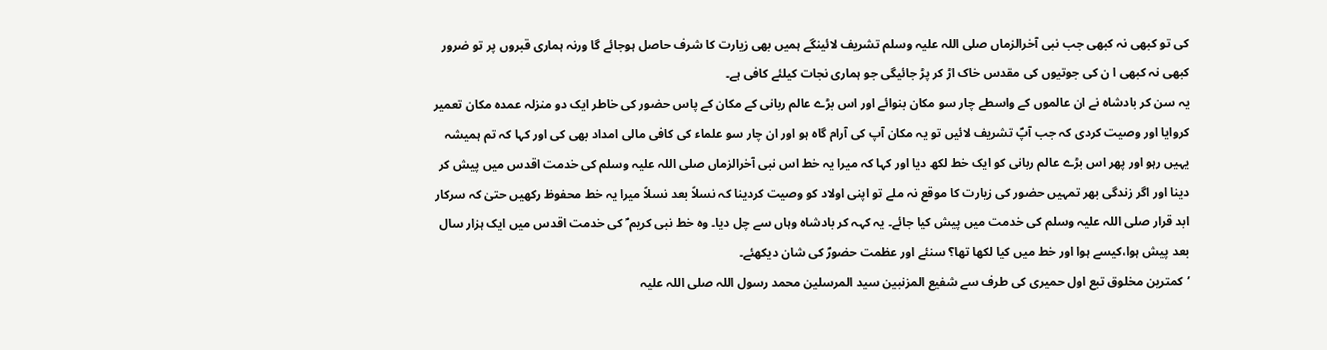کی تو کبھی نہ کبھی جب نبی آخرالزماں صلی اللہ علیہ وسلم تشریف لائینگے ہمیں بھی زیارت کا شرف حاصل ہوجائے گا ورنہ ہماری قبروں پر تو ضرور کبھی نہ کبھی ا ن کی جوتیوں کی مقدس خاک اڑ کر پڑ جائیگی جو ہماری نجات کیلئے کافی ہے۔
یہ سن کر بادشاہ نے ان عالموں کے واسطے چار سو مکان بنوائے اور اس بڑے عالم ربانی کے مکان کے پاس حضور کی خاطر ایک دو منزلہ عمدہ مکان تعمیر کروایا اور وصیت کردی کہ جب آپؐ تشریف لائیں تو یہ مکان آپ کی آرام گاہ ہو اور ان چار سو علماء کی کافی مالی امداد بھی کی اور کہا کہ تم ہمیشہ یہیں رہو اور پھر اس بڑے عالم ربانی کو ایک خط لکھ دیا اور کہا کہ میرا یہ خط اس نبی آخرالزماں صلی اللہ علیہ وسلم کی خدمت اقدس میں پیش کر دینا اور اگر زندگی بھر تمہیں حضور کی زیارت کا موقع نہ ملے تو اپنی اولاد کو وصیت کردینا کہ نسلاً بعد نسلاً میرا یہ خط محفوظ رکھیں حتیٰ کہ سرکار ابد قرار صلی اللہ علیہ وسلم کی خدمت میں پیش کیا جائے۔ یہ کہہ کر بادشاہ وہاں سے چل دیا۔ وہ خط نبی کریم ؐ کی خدمت اقدس میں ایک ہزار سال بعد پیش ہوا،کیسے ہوا اور خط میں کیا لکھا تھا؟ سنئے اور عظمت حضورؐ کی شان دیکھئے۔
’کمترین مخلوق تبع اول حمیری کی طرف سے شفیع المزنبین سید المرسلین محمد رسول اللہ صلی اللہ علیہ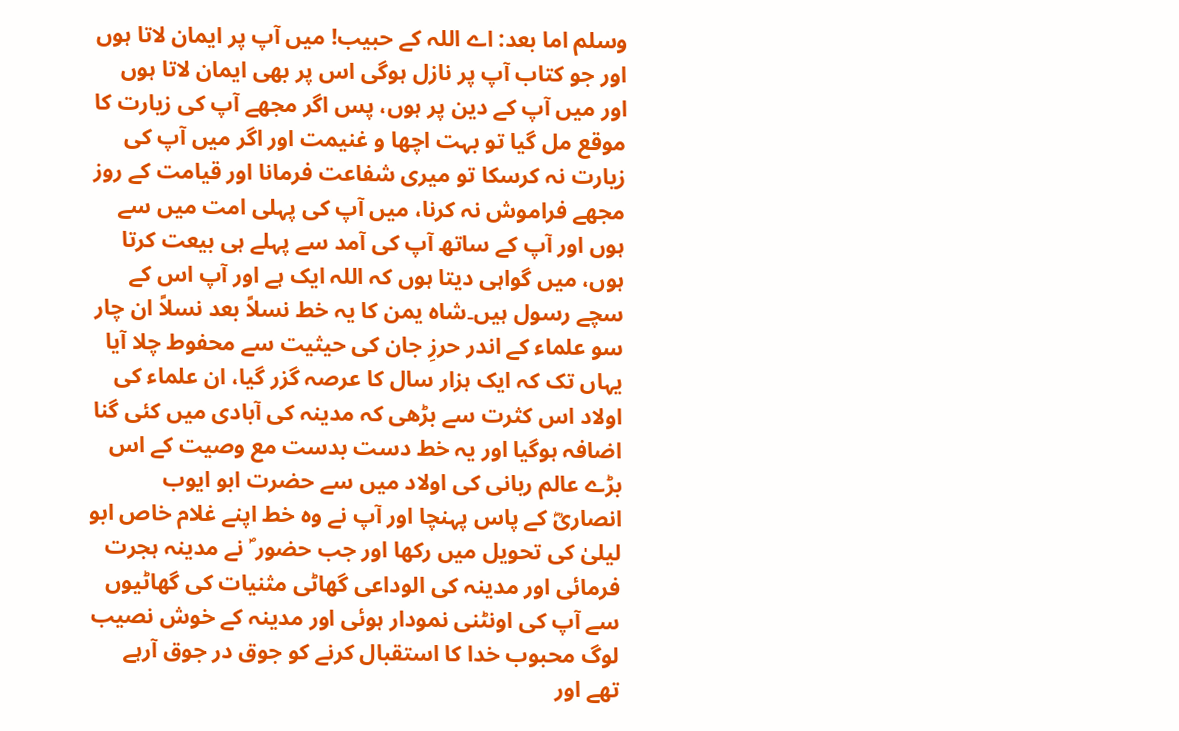وسلم اما بعد: اے اللہ کے حبیب! میں آپ پر ایمان لاتا ہوں اور جو کتاب آپ پر نازل ہوگی اس پر بھی ایمان لاتا ہوں اور میں آپ کے دین پر ہوں، پس اگر مجھے آپ کی زیارت کا موقع مل گیا تو بہت اچھا و غنیمت اور اگر میں آپ کی زیارت نہ کرسکا تو میری شفاعت فرمانا اور قیامت کے روز مجھے فراموش نہ کرنا، میں آپ کی پہلی امت میں سے ہوں اور آپ کے ساتھ آپ کی آمد سے پہلے ہی بیعت کرتا ہوں، میں گواہی دیتا ہوں کہ اللہ ایک ہے اور آپ اس کے سچے رسول ہیں۔شاہ یمن کا یہ خط نسلاً بعد نسلاً ان چار سو علماء کے اندر حرزِ جان کی حیثیت سے محفوط چلا آیا یہاں تک کہ ایک ہزار سال کا عرصہ گزر گیا، ان علماء کی اولاد اس کثرت سے بڑھی کہ مدینہ کی آبادی میں کئی گنا اضافہ ہوگیا اور یہ خط دست بدست مع وصیت کے اس بڑے عالم ربانی کی اولاد میں سے حضرت ابو ایوب انصاریؓ کے پاس پہنچا اور آپ نے وہ خط اپنے غلام خاص ابو لیلیٰ کی تحویل میں رکھا اور جب حضور ؐ نے مدینہ ہجرت فرمائی اور مدینہ کی الوداعی گھاٹی مثنیات کی گھاٹیوں سے آپ کی اونٹنی نمودار ہوئی اور مدینہ کے خوش نصیب لوگ محبوب خدا کا استقبال کرنے کو جوق در جوق آرہے تھے اور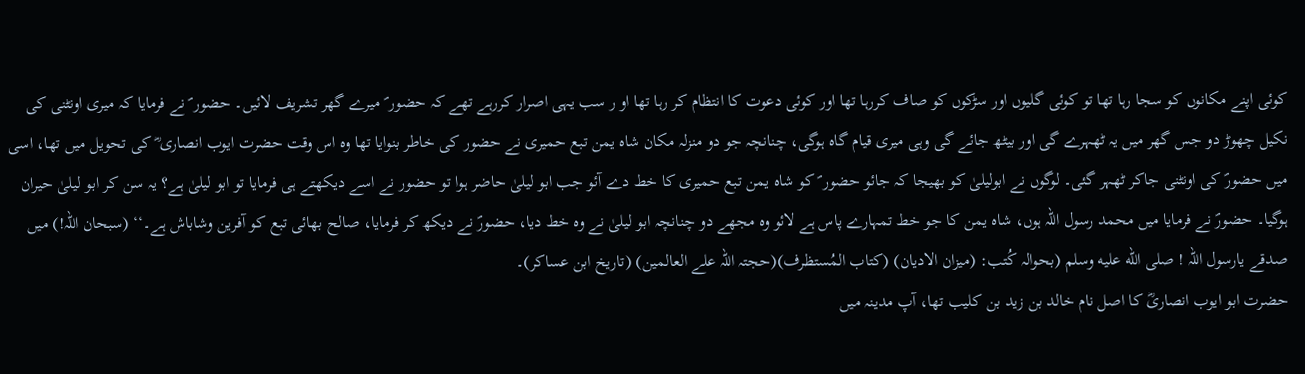کوئی اپنے مکانوں کو سجا رہا تھا تو کوئی گلیوں اور سڑکوں کو صاف کررہا تھا اور کوئی دعوت کا انتظام کر رہا تھا او ر سب یہی اصرار کررہے تھے کہ حضور ؐ میرے گھر تشریف لائیں۔ حضور ؐ نے فرمایا کہ میری اونٹنی کی نکیل چھوڑ دو جس گھر میں یہ ٹھہرے گی اور بیٹھ جائے گی وہی میری قیام گاہ ہوگی، چنانچہ جو دو منزلہ مکان شاہ یمن تبع حمیری نے حضور کی خاطر بنوایا تھا وہ اس وقت حضرت ایوب انصاری ؓ کی تحویل میں تھا، اسی میں حضورؐ کی اونٹنی جاکر ٹھہر گئی۔ لوگوں نے ابولیلیٰ کو بھیجا کہ جائو حضور ؐ کو شاہ یمن تبع حمیری کا خط دے آئو جب ابو لیلیٰ حاضر ہوا تو حضور نے اسے دیکھتے ہی فرمایا تو ابو لیلیٰ ہے؟ یہ سن کر ابو لیلیٰ حیران ہوگیا۔ حضورؐ نے فرمایا میں محمد رسول اللہ ہوں، شاہ یمن کا جو خط تمہارے پاس ہے لائو وہ مجھے دو چنانچہ ابو لیلیٰ نے وہ خط دیا، حضورؐ نے دیکھ کر فرمایا، صالح بھائی تبع کو آفرین وشاباش ہے۔‘‘ (سبحان اللہ!) میں صدقے یارسول اللہ ! صلى الله عليه وسلم (بحوالہ کُتب: (میزان الادیان) (کتاب المُستظرف)(حجتہ اللہ علے العالمین) (تاریخ ابن عساکر)۔
حضرت ابو ایوب انصاریؓ کا اصل نام خالد بن زید بن کلیب تھا، آپ مدینہ میں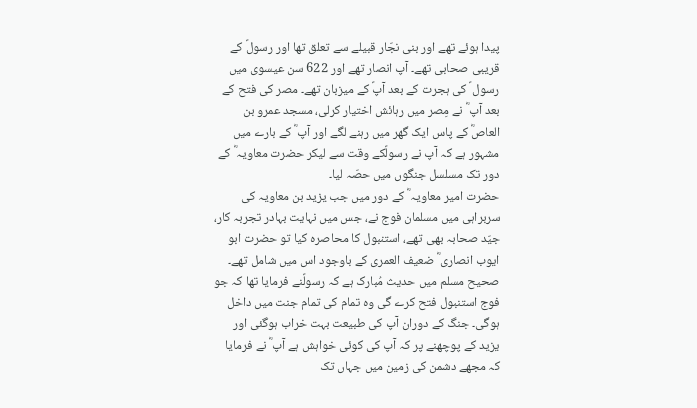پیدا ہوئے تھے اور بنی نجّار قبیلے سے تعلق تھا اور رسولؐ کے قریبی صحابی تھے۔ آپ انصار تھے اور 622 سن عیسوی میں رسول ؐ کی ہجرت کے بعد آپؐ کے میزبان تھے۔ مصر کی فتح کے بعد آپ ؓ نے مِصر میں رہائش اختیار کرلی، مسجد عمرو بن العاصؓ کے پاس ایک گھر میں رہنے لگے اور آپ ؓ کے بارے میں مشہور ہے کہ آپ نے رسولؐکے وقت سے لیکر حضرت معاویہ ؓ کے دور تک مسلسل جنگوں میں حصّہ لیا۔
حضرت امیر معاویہ ؓ کے دور میں جب یزید بن معاویہ کی سربراہی میں مسلمان فوج نے، جس میں نہایت بہادر تجربہ کار، جیّد صحابہ بھی تھے، استنبول کا محاصرہ کیا تو حضرت ابو ایوب انصاری ؓ ضعیف العمری کے باوجود اس میں شامل تھے۔ صحیح مسلم میں حدیث مُبارک ہے کہ رسولؐنے فرمایا تھا کہ جو فوج استنبول فتح کرے گی وہ تمام کی تمام جنت میں داخل ہوگی۔ جنگ کے دوران آپ کی طبیعت بہت خراب ہوگئی اور یزید کے پوچھنے پر کہ آپ کی کوئی خواہش ہے آپ ؓ نے فرمایا کہ مجھے دشمن کی زمین میں جہاں تک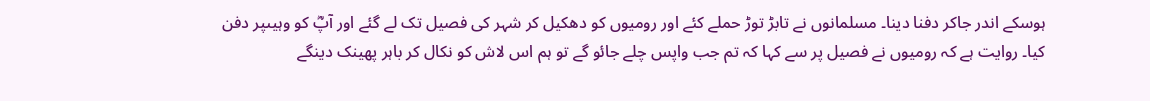ہوسکے اندر جاکر دفنا دینا۔ مسلمانوں نے تابڑ توڑ حملے کئے اور رومیوں کو دھکیل کر شہر کی فصیل تک لے گئے اور آپؓ کو وہیںپر دفن کیا۔ روایت ہے کہ رومیوں نے فصیل پر سے کہا کہ تم جب واپس چلے جائو گے تو ہم اس لاش کو نکال کر باہر پھینک دینگے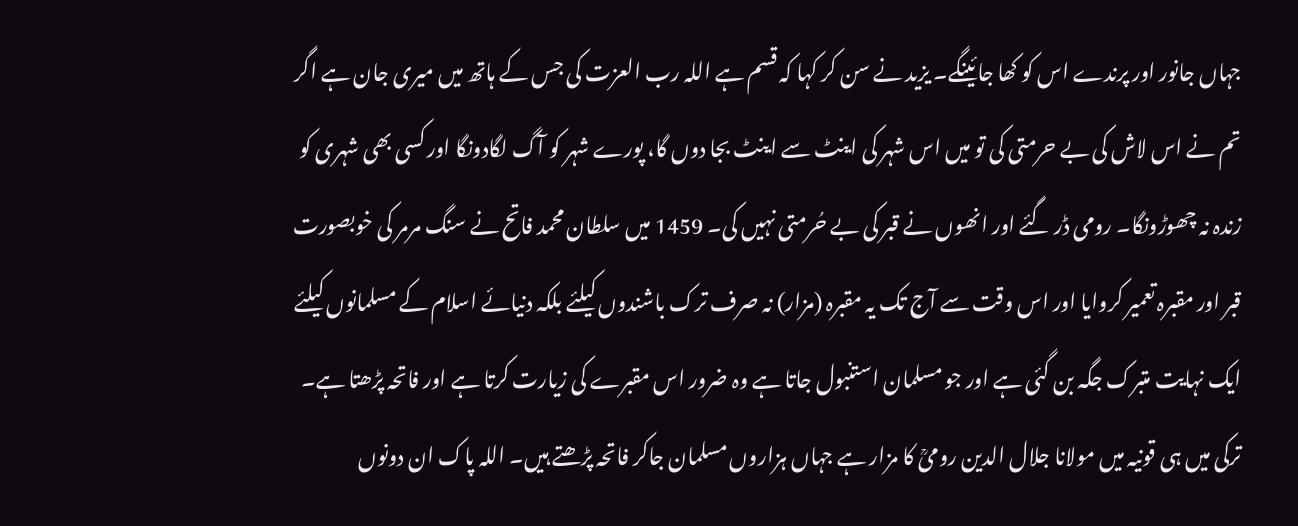جہاں جانور اور پرندے اس کو کھا جائینگے۔ یزید نے سن کر کہا کہ قسم ہے اللہ رب العزت کی جس کے ہاتھ میں میری جان ہے اگر تم نے اس لاش کی بے حرمتی کی تو میں اس شہر کی اینٹ سے اینٹ بجا دوں گا، پورے شہر کو آگ لگادونگا اور کسی بھی شہری کو زندہ نہ چھوڑونگا۔ رومی ڈر گئے اور انھوں نے قبر کی بے حُرمتی نہیں کی۔ 1459 میں سلطان محمد فاتح نے سنگ مرمر کی خوبصورت قبر اور مقبرہ تعمیر کروایا اور اس وقت سے آج تک یہ مقبرہ (مزار) نہ صرف ترک باشندوں کیلئے بلکہ دنیائے اسلام کے مسلمانوں کیلئے ایک نہایت متبرک جگہ بن گئی ہے اور جو مسلمان استنبول جاتا ہے وہ ضرور اس مقبرے کی زیارت کرتا ہے اور فاتحہ پڑھتا ہے۔ ترکی میں ہی قونیہ میں مولانا جلال الدین رومیؒ کا مزار ہے جہاں ہزاروں مسلمان جاکر فاتحہ پڑھتے ہیں۔ اللہ پاک ان دونوں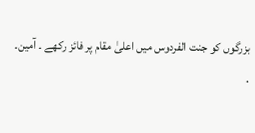بزرگوں کو جنت الفردوس میں اعلیٰ مقام پر فائز رکھے ۔ آمین۔
.